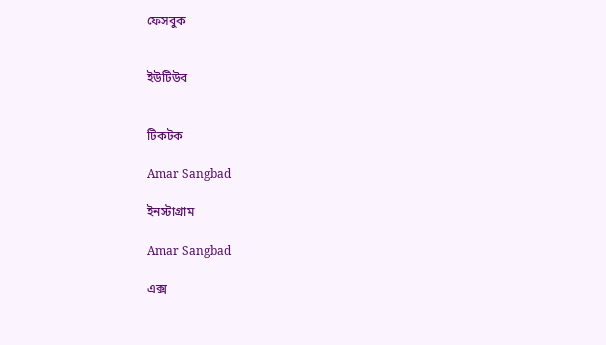ফেসবুক


ইউটিউব


টিকটক

Amar Sangbad

ইনস্টাগ্রাম

Amar Sangbad

এক্স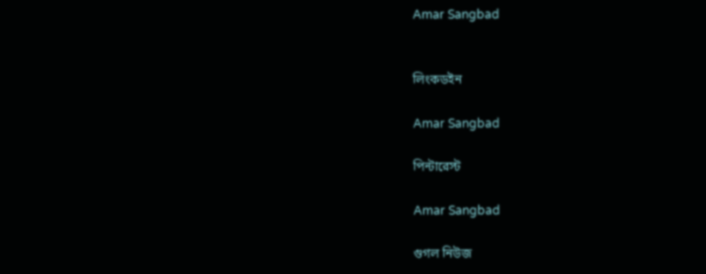Amar Sangbad


লিংকডইন

Amar Sangbad

পিন্টারেস্ট

Amar Sangbad

গুগল নিউজ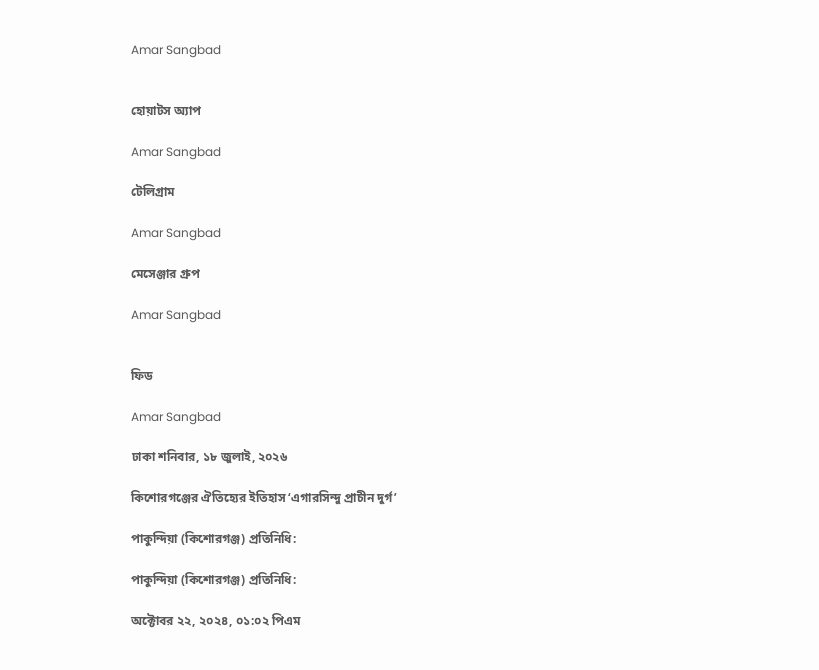Amar Sangbad


হোয়াটস অ্যাপ

Amar Sangbad

টেলিগ্রাম

Amar Sangbad

মেসেঞ্জার গ্রুপ

Amar Sangbad


ফিড

Amar Sangbad

ঢাকা শনিবার, ১৮ জুলাই, ২০২৬

কিশোরগঞ্জের ঐতিহ্যের ইতিহাস ‘এগারসিন্দু প্রাচীন দুর্গ’

পাকুন্দিয়া (কিশোরগঞ্জ) প্রতিনিধি:

পাকুন্দিয়া (কিশোরগঞ্জ) প্রতিনিধি:

অক্টোবর ২২, ২০২৪, ০১:০২ পিএম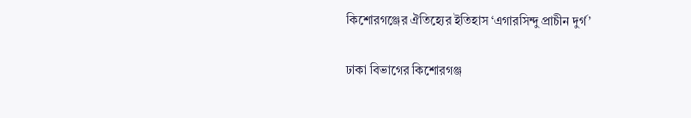কিশোরগঞ্জের ঐতিহ্যের ইতিহাস ‘এগারসিন্দু প্রাচীন দুর্গ’

ঢাকা বিভাগের কিশোরগঞ্জ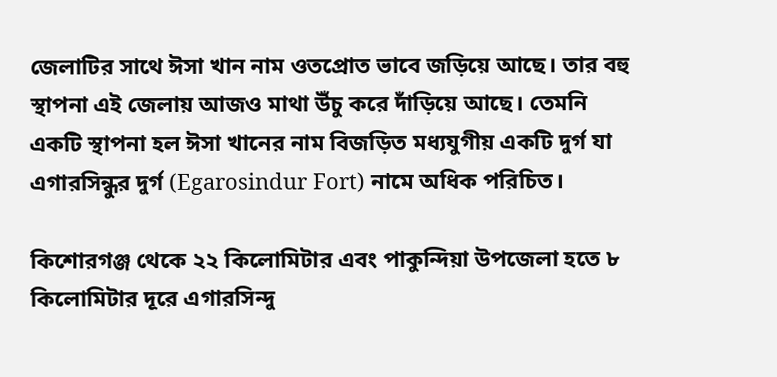জেলাটির সাথে ঈসা খান নাম ওতপ্রোত ভাবে জড়িয়ে আছে। তার বহু স্থাপনা এই জেলায় আজও মাথা উঁচু করে দাঁড়িয়ে আছে। তেমনি একটি স্থাপনা হল ঈসা খানের নাম বিজড়িত মধ্যযুগীয় একটি দুর্গ যা এগারসিন্ধুর দুর্গ (Egarosindur Fort) নামে অধিক পরিচিত।

কিশোরগঞ্জ থেকে ২২ কিলোমিটার এবং পাকুন্দিয়া উপজেলা হতে ৮ কিলোমিটার দূরে এগারসিন্দু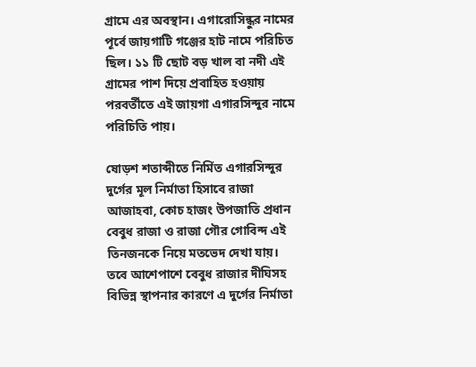গ্রামে এর অবস্থান। এগারোসিন্ধুর নামের পূর্বে জায়গাটি গঞ্জের হাট নামে পরিচিত ছিল। ১১ টি ছোট বড় খাল বা নদী এই গ্রামের পাশ দিয়ে প্রবাহিত হওয়ায় পরবর্তীতে এই জায়গা এগারসিন্দুর নামে পরিচিতি পায়।

ষোড়শ শতাব্দীতে নির্মিত এগারসিন্দুর দুর্গের মূল নির্মাতা হিসাবে রাজা আজাহবা, কোচ হাজং উপজাতি প্রধান বেবুধ রাজা ও রাজা গৌর গোবিন্দ এই তিনজনকে নিয়ে মতভেদ দেখা যায়। তবে আশেপাশে ‍বেবুধ রাজার দীঘিসহ বিভিন্ন স্থাপনার কারণে এ দুর্গের নির্মাতা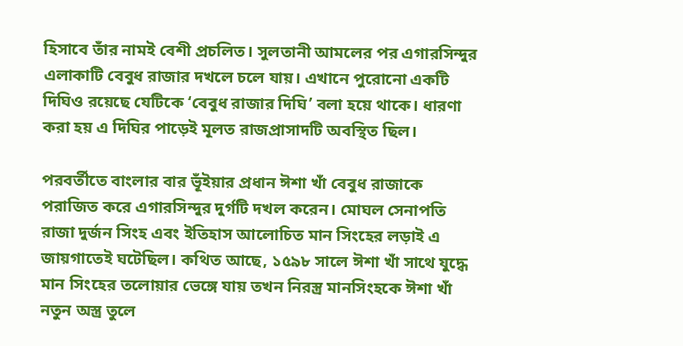হিসাবে তাঁর নামই বেশী প্রচলিত। সুলতানী আমলের পর এগারসিন্দুর এলাকাটি বেবুধ রাজার দখলে চলে যায়। এখানে পুরোনো একটি দিঘিও রয়েছে যেটিকে ‘বেবুধ রাজার দিঘি’ বলা হয়ে থাকে। ধারণা করা হয় এ দিঘির পাড়েই মূলত রাজপ্রাসাদটি অবস্থিত ছিল।

পরবর্তীতে বাংলার বার ভূঁইয়ার প্রধান ঈশা খাঁ বেবুধ রাজাকে পরাজিত করে এগারসিন্দুর দুর্গটি দখল করেন। মোঘল সেনাপতি রাজা দুর্জন সিংহ এবং ইতিহাস আলোচিত মান সিংহের লড়াই এ জায়গাতেই ঘটেছিল। কথিত আছে, ১৫৯৮ সালে ঈশা খাঁ সাথে যুদ্ধে মান সিংহের তলোয়ার ভেঙ্গে যায় তখন নিরস্ত্র মানসিংহকে ঈশা খাঁ নতুন অস্ত্র তুলে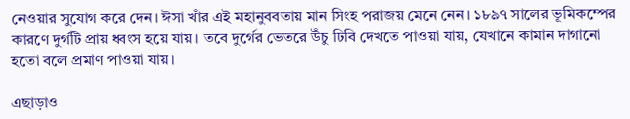নেওয়ার সুযোগ করে দেন। ঈসা খাঁর এই মহানুববতায় মান সিংহ পরাজয় মেনে নেন। ১৮৯৭ সালের ভূমিকম্পের কারণে দুর্গটি প্রায় ধ্বংস হয়ে যায়। তবে দুর্গের ভেতরে উঁচু ঢিবি দেখতে পাওয়া যায়, যেখানে কামান দাগানো হতো বলে প্রমাণ পাওয়া যায়।

এছাড়াও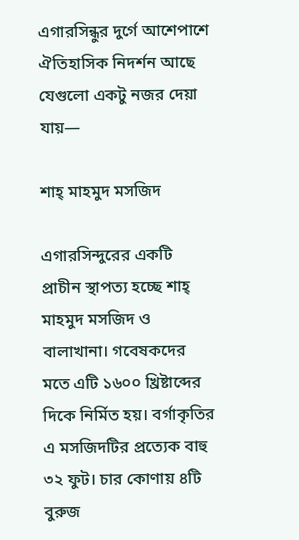এগারসিন্ধুর দুর্গে আশেপাশে ঐতিহাসিক নিদর্শন আছে যেগুলো একটু নজর দেয়া যায়—

শাহ্ মাহমুদ মসজিদ

এগারসিন্দুরের একটি প্রাচীন স্থাপত্য হচ্ছে শাহ্ মাহমুদ মসজিদ ও বালাখানা। গবেষকদের মতে এটি ১৬০০ খ্রিষ্টাব্দের দিকে নির্মিত হয়। বর্গাকৃতির এ মসজিদটির প্রত্যেক বাহু ৩২ ফুট। চার কোণায় ৪টি বুরুজ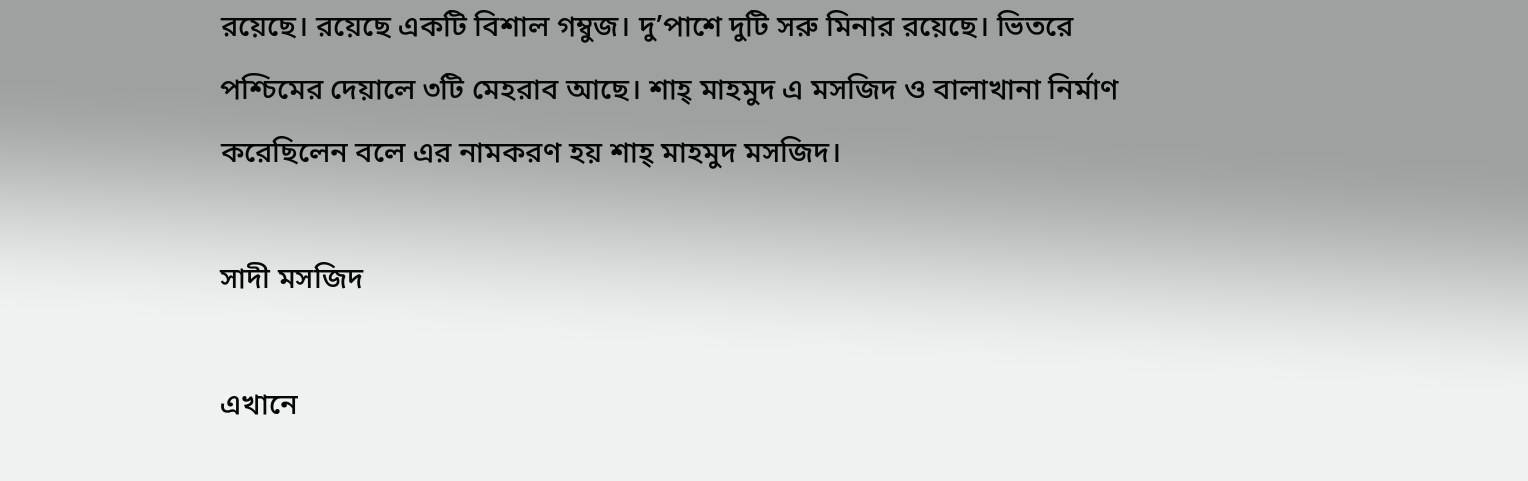রয়েছে। রয়েছে একটি বিশাল গম্বুজ। দু’পাশে দুটি সরু মিনার রয়েছে। ভিতরে পশ্চিমের দেয়ালে ৩টি মেহরাব আছে। শাহ্ মাহমুদ এ মসজিদ ও বালাখানা নির্মাণ করেছিলেন বলে এর নামকরণ হয় শাহ্ মাহমুদ মসজিদ।

সাদী মসজিদ

এখানে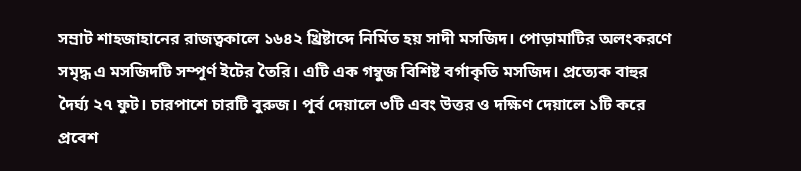সম্রাট শাহজাহানের রাজত্বকালে ১৬৪২ খ্রিষ্টাব্দে নির্মিত হয় সাদী মসজিদ। পোড়ামাটির অলংকরণে সমৃদ্ধ এ মসজিদটি সম্পূর্ণ ইটের তৈরি। এটি এক গম্বুজ বিশিষ্ট বর্গাকৃতি মসজিদ। প্রত্যেক বাহুর দৈর্ঘ্য ২৭ ফুট। চারপাশে চারটি বুরুজ। পূর্ব দেয়ালে ৩টি এবং উত্তর ও দক্ষিণ দেয়ালে ১টি করে প্রবেশ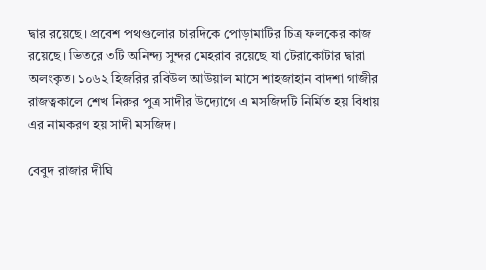দ্বার রয়েছে। প্রবেশ পথগুলোর চারদিকে পোড়ামাটির চিত্র ফলকের কাজ রয়েছে। ভিতরে ৩টি অনিন্দ্য সুন্দর মেহরাব রয়েছে যা টেরাকোটার দ্বারা অলংকৃত। ১০৬২ হিজরির রবিউল আউয়াল মাসে শাহজাহান বাদশা গাজীর রাজত্বকালে শেখ নিরুর পুত্র সাদীর উদ্যোগে এ মসজিদটি নির্মিত হয় বিধায় এর নামকরণ হয় সাদী মসজিদ।

বেবুদ রাজার দীঘি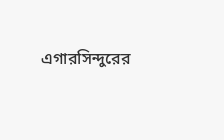এগারসিন্দুরের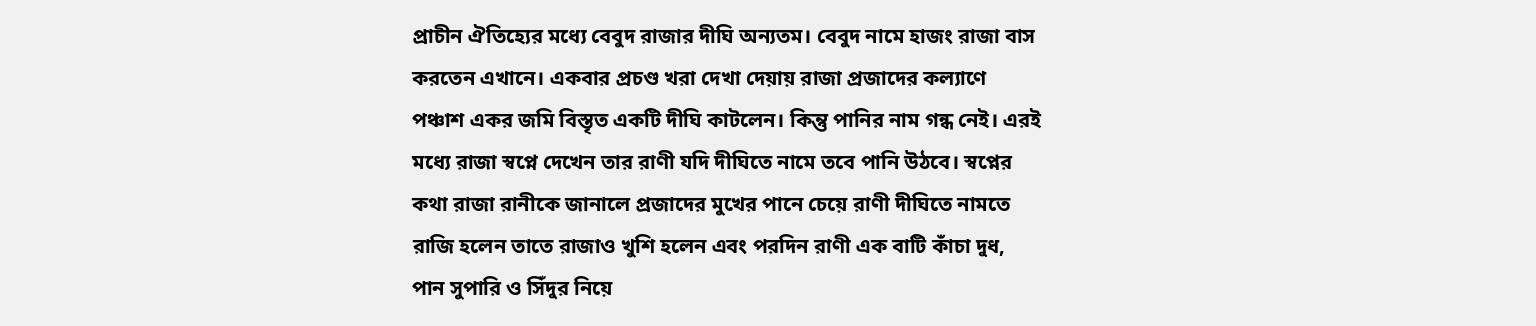প্রাচীন ঐতিহ্যের মধ্যে বেবুদ রাজার দীঘি অন্যতম। বেবুদ নামে হাজং রাজা বাস করতেন এখানে। একবার প্রচণ্ড খরা দেখা দেয়ায় রাজা প্রজাদের কল্যাণে পঞ্চাশ একর জমি বিস্তৃত একটি দীঘি কাটলেন। কিন্তু পানির নাম গন্ধ নেই। এরই মধ্যে রাজা স্বপ্নে দেখেন তার রাণী যদি দীঘিতে নামে তবে পানি উঠবে। স্বপ্নের কথা রাজা রানীকে জানালে প্রজাদের মুখের পানে চেয়ে রাণী দীঘিতে নামতে রাজি হলেন তাতে রাজাও খুশি হলেন এবং পরদিন রাণী এক বাটি কাঁচা দুধ, পান সুপারি ও সিঁদুর নিয়ে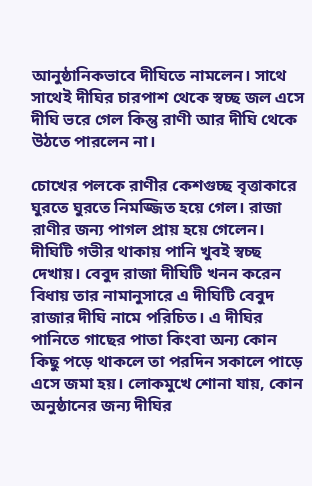আনুষ্ঠানিকভাবে দীঘিতে নামলেন। সাথে সাথেই দীঘির চারপাশ থেকে স্বচ্ছ জল এসে দীঘি ভরে গেল কিন্তু রাণী আর দীঘি থেকে উঠতে পারলেন না।

চোখের পলকে রাণীর কেশগুচ্ছ বৃত্তাকারে ঘুরতে ঘুরতে নিমজ্জিত হয়ে গেল। রাজা রাণীর জন্য পাগল প্রায় হয়ে গেলেন। দীঘিটি গভীর থাকায় পানি খুবই স্বচ্ছ দেখায়। বেবুদ রাজা দীঘিটি খনন করেন বিধায় তার নামানুসারে এ দীঘিটি বেবুদ রাজার দীঘি নামে পরিচিত। এ দীঘির পানিতে গাছের পাতা কিংবা অন্য কোন কিছু পড়ে থাকলে তা পরদিন সকালে পাড়ে এসে জমা হয়। লোকমুখে শোনা যায়, কোন অনুষ্ঠানের জন্য দীঘির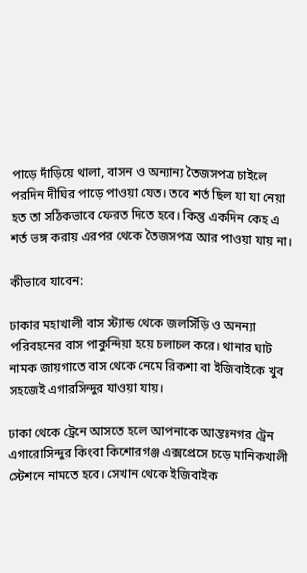পাড়ে দাঁড়িয়ে থালা, বাসন ও অন্যান্য তৈজসপত্র চাইলে পরদিন দীঘির পাড়ে পাওয়া যেত। তবে শর্ত ছিল যা যা নেয়া হত তা সঠিকভাবে ফেরত দিতে হবে। কিন্তু একদিন কেহ এ শর্ত ভঙ্গ করায় এরপর থেকে তৈজসপত্র আর পাওয়া যায় না।

কীভাবে যাবেন:

ঢাকার মহাখালী বাস স্ট্যান্ড থেকে জলসিঁড়ি ও অনন্যা পরিবহনের বাস পাকুন্দিয়া হয়ে চলাচল করে। থানার ঘাট নামক জায়গাতে বাস থেকে নেমে রিকশা বা ইজিবাইকে খুব সহজেই এগারসিন্দুর যাওয়া যায়।

ঢাকা থেকে ট্রেনে আসতে হলে আপনাকে আন্তঃনগর ট্রেন এগারোসিন্দুর কিংবা কিশোরগঞ্জ এক্সপ্রেসে চড়ে মানিকখালী স্টেশনে নামতে হবে। সেখান থেকে ইজিবাইক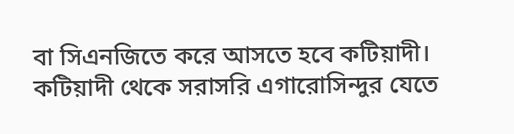বা সিএনজিতে করে আসতে হবে কটিয়াদী। কটিয়াদী থেকে সরাসরি এগারোসিন্দুর যেতে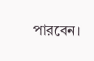পারবেন।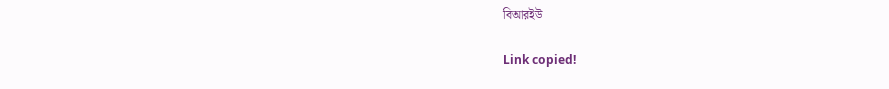বিআরইউ

Link copied!